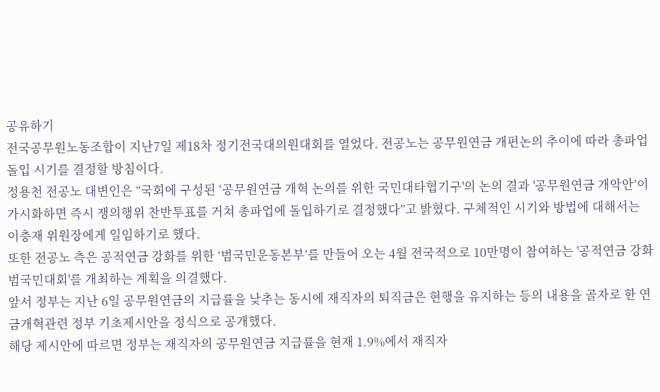공유하기
전국공무원노동조합이 지난7일 제18차 정기전국대의원대회를 열었다. 전공노는 공무원연금 개편논의 추이에 따라 총파업 돌입 시기를 결정할 방침이다.
정용천 전공노 대변인은 “국회에 구성된 ‘공무원연금 개혁 논의를 위한 국민대타협기구'의 논의 결과 '공무원연금 개악안’이 가시화하면 즉시 쟁의행위 찬반투표를 거쳐 총파업에 돌입하기로 결정했다”고 밝혔다. 구체적인 시기와 방법에 대해서는 이충재 위원장에게 일임하기로 했다.
또한 전공노 측은 공적연금 강화를 위한 ‘범국민운동본부’를 만들어 오는 4월 전국적으로 10만명이 참여하는 '공적연금 강화 범국민대회'를 개최하는 계획을 의결했다.
앞서 정부는 지난 6일 공무원연금의 지급률을 낮추는 동시에 재직자의 퇴직금은 현행을 유지하는 등의 내용을 골자로 한 연금개혁관련 정부 기초제시안을 정식으로 공개했다.
해당 제시안에 따르면 정부는 재직자의 공무원연금 지급률을 현재 1.9%에서 재직자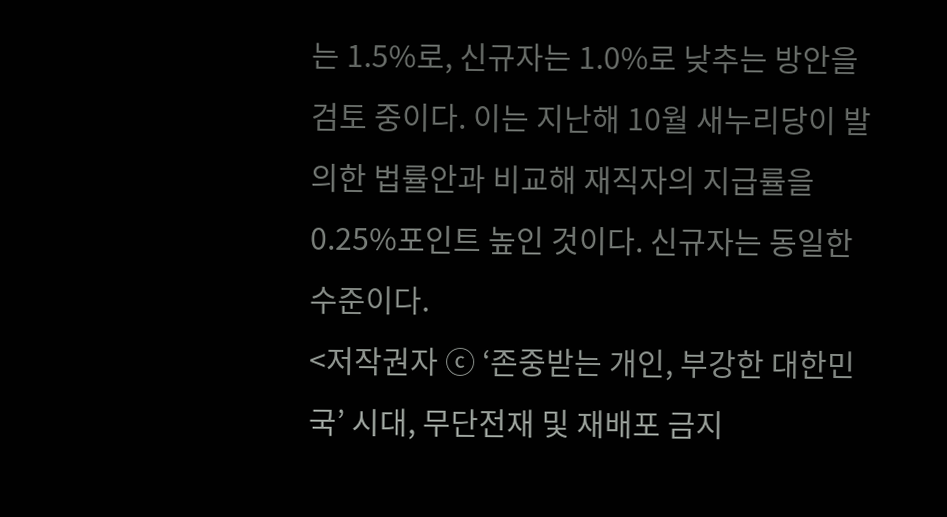는 1.5%로, 신규자는 1.0%로 낮추는 방안을 검토 중이다. 이는 지난해 10월 새누리당이 발의한 법률안과 비교해 재직자의 지급률을 0.25%포인트 높인 것이다. 신규자는 동일한 수준이다.
<저작권자 ⓒ ‘존중받는 개인, 부강한 대한민국’ 시대, 무단전재 및 재배포 금지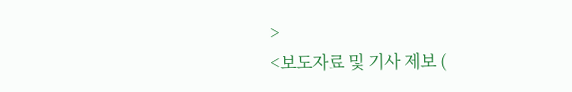>
<보도자료 및 기사 제보 (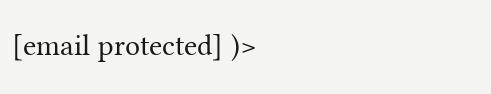[email protected] )>